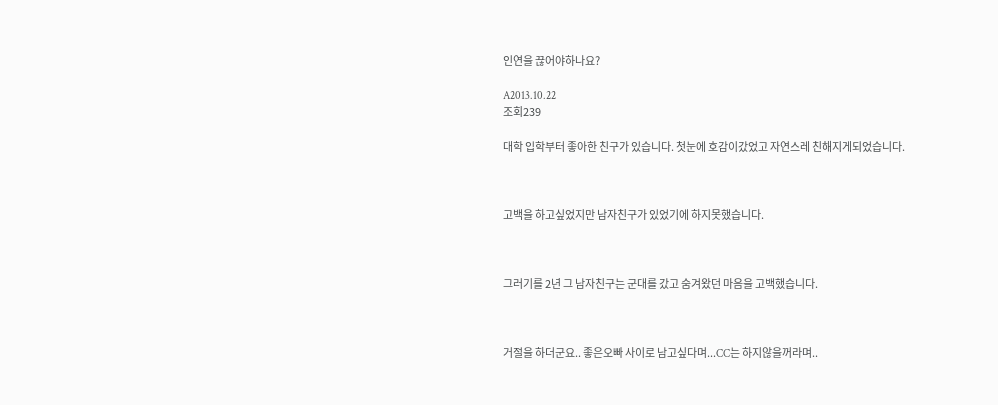인연을 끊어야하나요?

A2013.10.22
조회239

대학 입학부터 좋아한 친구가 있습니다. 첫눈에 호감이갔었고 자연스레 친해지게되었습니다.



고백을 하고싶었지만 남자친구가 있었기에 하지못했습니다.



그러기를 2년 그 남자친구는 군대를 갔고 숨겨왔던 마음을 고백했습니다.



거절을 하더군요.. 좋은오빠 사이로 남고싶다며...CC는 하지않을꺼라며..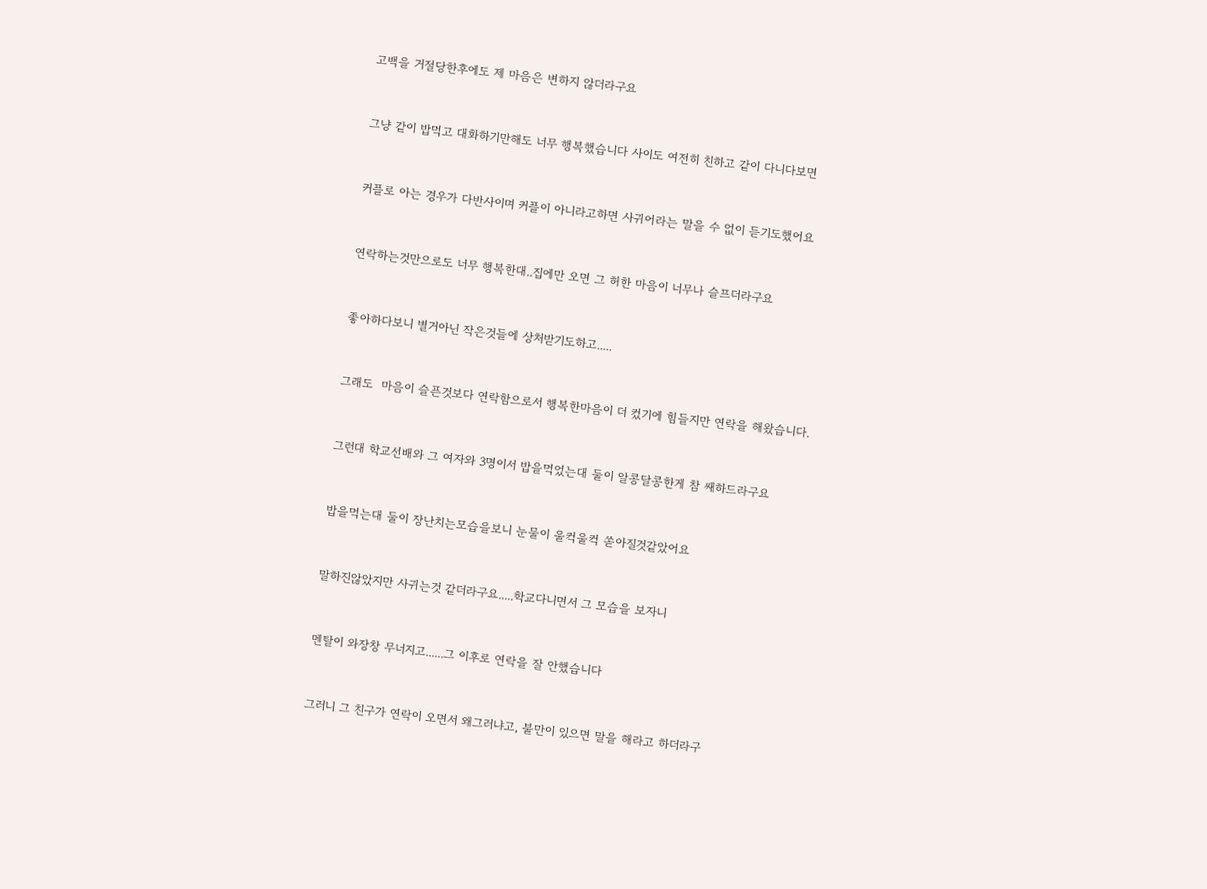고백을 거절당한후에도 제 마음은 변하지 않더라구요



그냥 같이 밥먹고 대화하기만해도 너무 행복했습니다 사이도 여전히 친하고 같이 다니다보면



커플로 아는 경우가 다반사이며 커플이 아니라고하면 사귀어라는 말을 수 없이 듣기도했어요



연락하는것만으로도 너무 행복한대..집에만 오면 그 허한 마음이 너무나 슬프더라구요



좋아하다보니 별거아닌 작은것들에 상처받기도하고.....



그래도  마음이 슬픈것보다 연락함으로서 행복한마음이 더 컸기에 힘들지만 연락을 해왔습니다.



그런대 학교선배와 그 여자와 3명이서 밥을먹었는대 둘이 알콩달콩한게 참 쌔하드라구요



밥을먹는대 둘이 장난치는모습을보니 눈물이 울컥울컥 쏟아질것같았어요



말하진않았지만 사귀는것 같더라구요.....학교다니면서 그 모습을 보자니



멘탈이 와장창 무너지고......그 이후로 연락을 잘 안했습니다



그러니 그 친구가 연락이 오면서 왜그러냐고, 불만이 있으면 말을 해라고 하더라구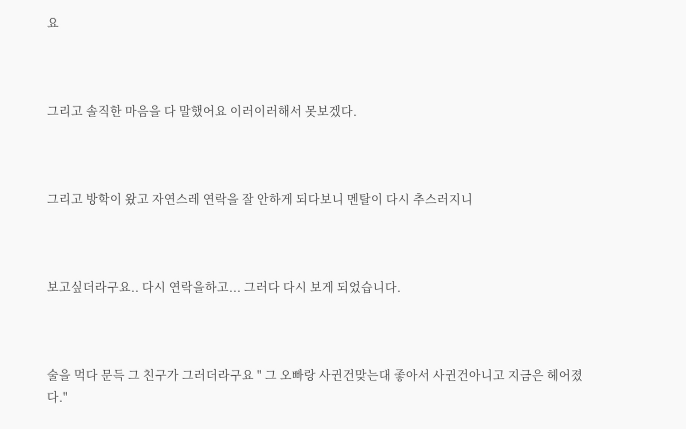요



그리고 솔직한 마음을 다 말했어요 이러이러해서 못보겠다.



그리고 방학이 왔고 자연스레 연락을 잘 안하게 되다보니 멘탈이 다시 추스러지니



보고싶더라구요.. 다시 연락을하고... 그러다 다시 보게 되었습니다.



술을 먹다 문득 그 친구가 그러더라구요 " 그 오빠랑 사귄건맞는대 좋아서 사귄건아니고 지금은 헤어졌다."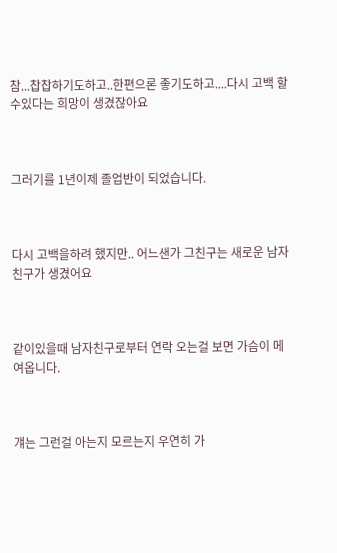참...찹찹하기도하고..한편으론 좋기도하고....다시 고백 할 수있다는 희망이 생겼잖아요



그러기를 1년이제 졸업반이 되었습니다.



다시 고백을하려 했지만.. 어느샌가 그친구는 새로운 남자친구가 생겼어요



같이있을때 남자친구로부터 연락 오는걸 보면 가슴이 메여옵니다.



걔는 그런걸 아는지 모르는지 우연히 가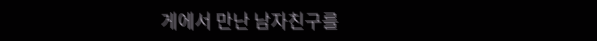게에서 만난 남자친구를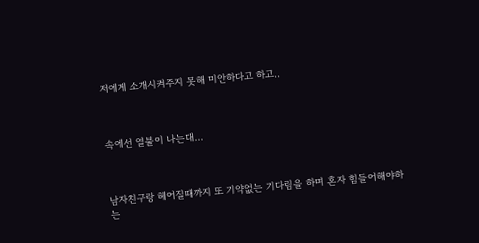저에게 소개시켜주지 못해 미안하다고 하고..



속에선 열불이 나는대...



남자친구랑 헤어질때까지 또 기약없는 기다림을 하며 혼자 힘들어해야하는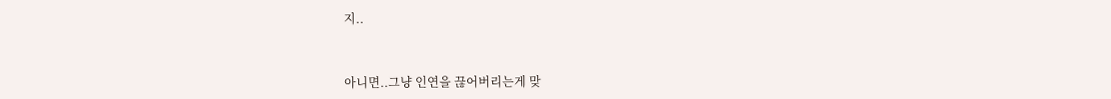지..



아니면..그냥 인연을 끊어버리는게 맞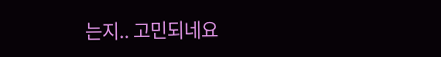는지.. 고민되네요